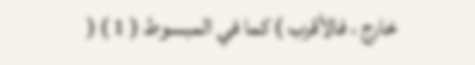خارج ، فالأقرب ) كما في المبسوط ( 1 ) (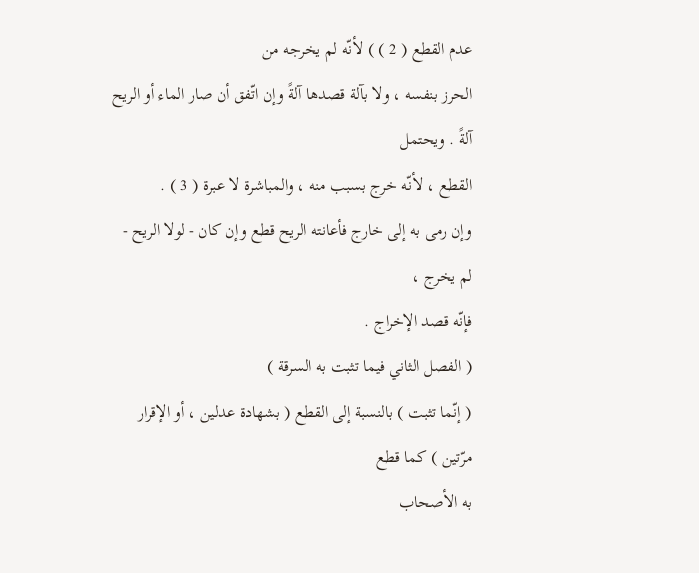عدم القطع ( 2 ) ) لأنّه لم يخرجه من
الحرز بنفسه ، ولا بآلة قصدها آلةً وإن اتّفق أن صار الماء أو الريح آلةً . ويحتمل
القطع ، لأنّه خرج بسبب منه ، والمباشرة لا عبرة ( 3 ) .
وإن رمى به إلى خارج فأعانته الريح قطع وإن كان - لولا الريح - لم يخرج ،
فإنّه قصد الإخراج .
( الفصل الثاني فيما تثبت به السرقة )
( إنّما تثبت ) بالنسبة إلى القطع ( بشهادة عدلين ، أو الإقرار مرّتين ) كما قطع
به الأصحاب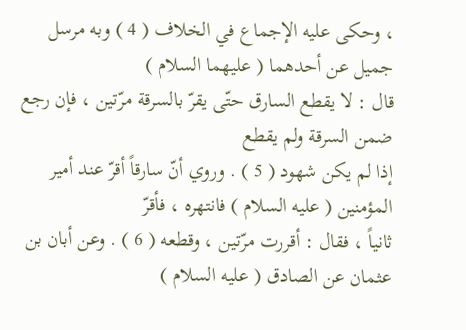، وحكى عليه الإجماع في الخلاف ( 4 ) وبه مرسل جميل عن أحدهما ( عليهما السلام )
قال : لا يقطع السارق حتّى يقرّ بالسرقة مرّتين ، فإن رجع ضمن السرقة ولم يقطع
إذا لم يكن شهود ( 5 ) . وروي أنّ سارقاً أقرّ عند أمير المؤمنين ( عليه السلام ) فانتهره ، فأقرّ
ثانياً ، فقال : أقررت مرّتين ، وقطعه ( 6 ) . وعن أبان بن عثمان عن الصادق ( عليه السلام )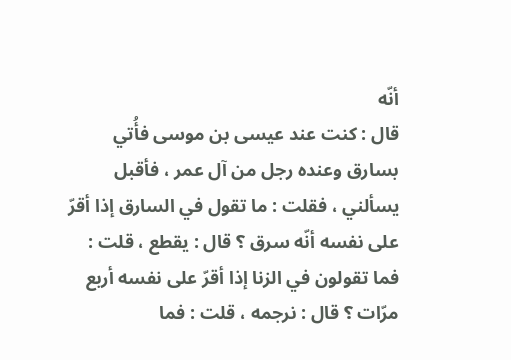أنّه
قال : كنت عند عيسى بن موسى فأُتي بسارق وعنده رجل من آل عمر ، فأقبل
يسألني ، فقلت : ما تقول في السارق إذا أقرّ على نفسه أنّه سرق ؟ قال : يقطع ، قلت :
فما تقولون في الزنا إذا أقرّ على نفسه أربع مرّات ؟ قال : نرجمه ، قلت : فما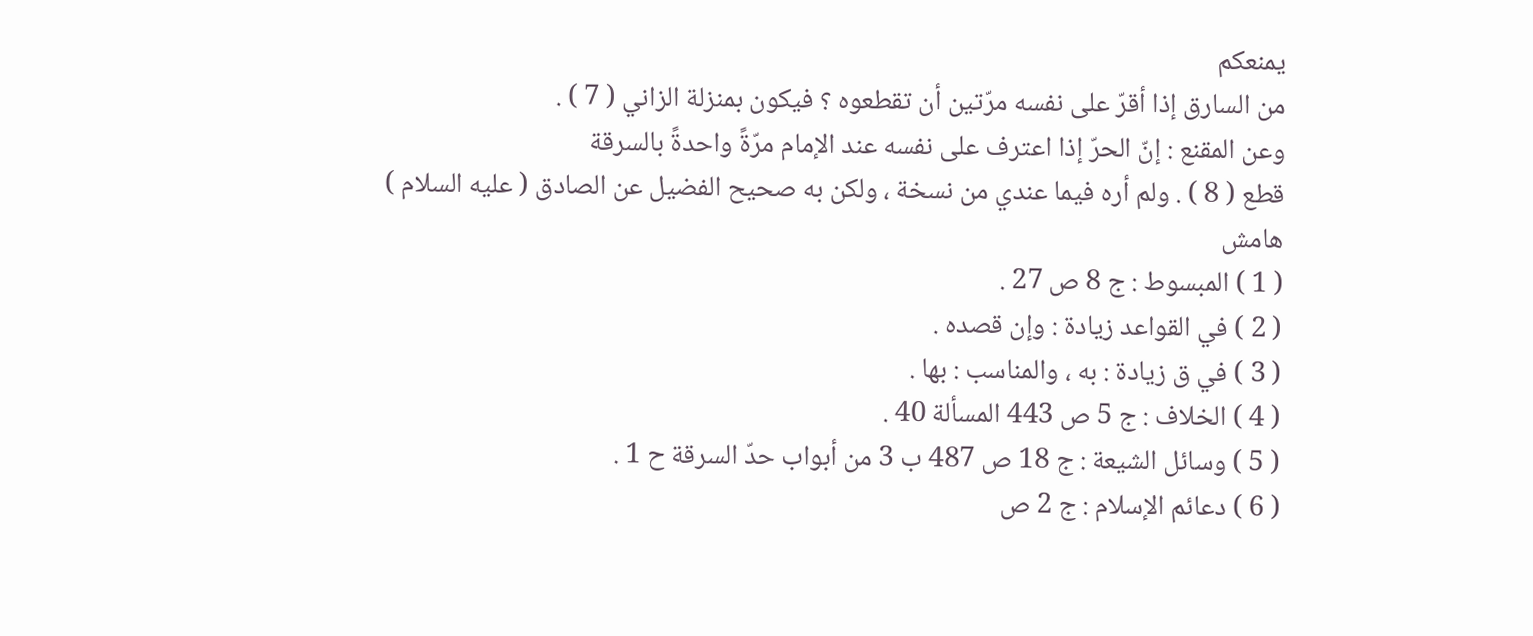يمنعكم
من السارق إذا أقرّ على نفسه مرّتين أن تقطعوه ؟ فيكون بمنزلة الزاني ( 7 ) .
وعن المقنع : إنّ الحرّ إذا اعترف على نفسه عند الإمام مرّةً واحدةً بالسرقة
قطع ( 8 ) . ولم أره فيما عندي من نسخة ، ولكن به صحيح الفضيل عن الصادق ( عليه السلام )
هامش
( 1 ) المبسوط : ج 8 ص 27 .
( 2 ) في القواعد زيادة : وإن قصده .
( 3 ) في ق زيادة : به ، والمناسب : بها .
( 4 ) الخلاف : ج 5 ص 443 المسألة 40 .
( 5 ) وسائل الشيعة : ج 18 ص 487 ب 3 من أبواب حدّ السرقة ح 1 .
( 6 ) دعائم الإسلام : ج 2 ص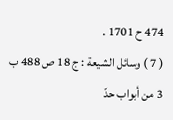474 ح 1701 .
( 7 ) وسائل الشيعة : ج 18 ص 488 ب 3 من أبواب حدّ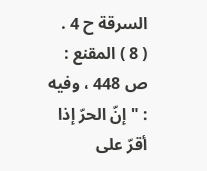السرقة ح 4 .
( 8 ) المقنع : ص 448 ، وفيه : " إنّ الحرّ إذا أقرّ على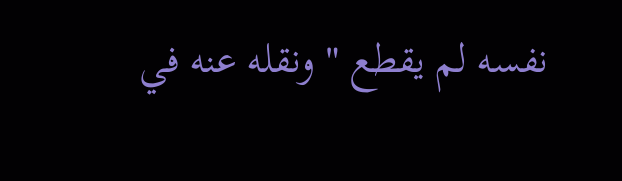نفسه لم يقطع " ونقله عنه في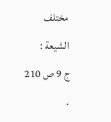مختلف الشيعة :
ج 9 ص 210 .